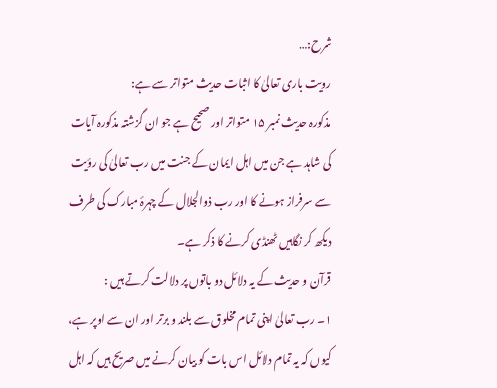شرح:…
رویت باری تعالیٰ کا اثبات حدیث متواتر سے ہے:
مذکورہ حدیث نمبر ۱۵ متواتر اور صحیح ہے جو ان گزشتہ مذکورہ آیات کی شاہد ہے جن میں اہل ایمان کے جنت میں رب تعالیٰ کی رؤیت سے سرفراز ہونے کا اور رب ذوالجلال کے چہرۂ مبارک کی طرف دیکھ کر نگاہیں ٹھنڈی کرنے کا ذکر ہے۔
قرآن و حدیث کے یہ دلائل دو باتوں پر دلالت کرتے ہیں :
۱۔ رب تعالیٰ اپنی تمام مخلوق سے بلند و برتر اور ان سے اوپر ہے، کیوں کہ یہ تمام دلائل اس بات کو بیان کرنے میں صریح ہیں کہ اہل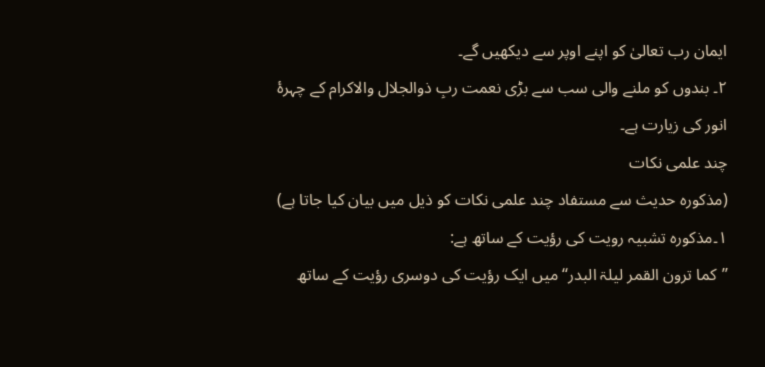ایمان رب تعالیٰ کو اپنے اوپر سے دیکھیں گے۔
۲۔ بندوں کو ملنے والی سب سے بڑی نعمت ربِ ذوالجلال والاکرام کے چہرۂ انور کی زیارت ہے۔
چند علمی نکات
(مذکورہ حدیث سے مستفاد چند علمی نکات کو ذیل میں بیان کیا جاتا ہے)
۱۔مذکورہ تشبیہ رویت کی رؤیت کے ساتھ ہے:
’’کما ترون القمر لیلۃ البدر‘‘ میں ایک رؤیت کی دوسری رؤیت کے ساتھ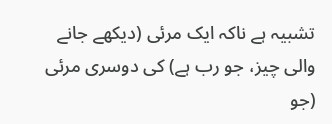تشبیہ ہے ناکہ ایک مرئی (دیکھے جانے والی چیز، جو رب ہے) کی دوسری مرئی (جو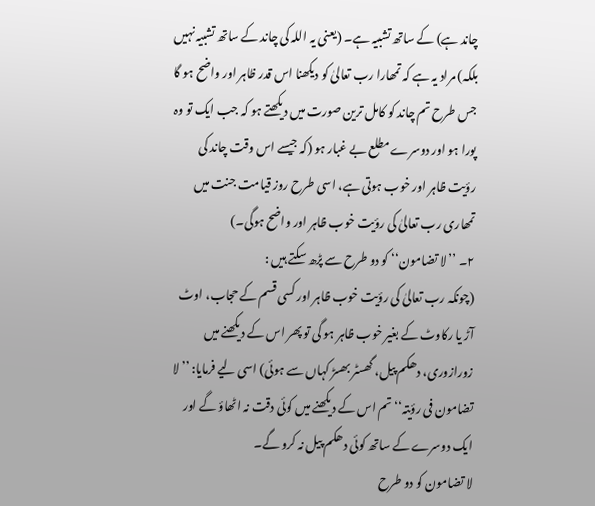چاند ہے) کے ساتھ تشبیہ ہے۔ (یعنی یہ اللہ کی چاند کے ساتھ تشبیہ نہیں بلکہ) مراد یہ ہے کہ تمھارا رب تعالیٰ کو دیکھنا اس قدر ظاہر اور واضح ہو گا جس طرح تم چاند کو کامل ترین صورت میں دیکھتے ہو کہ جب ایک تو وہ پورا ہو اور دوسرے مطلع بے غبار ہو (کہ جیسے اس وقت چاند کی رؤیت ظاہر اور خوب ہوتی ہے، اسی طرح روز قیامت جنت میں تمھاری رب تعالیٰ کی رؤیت خوب ظاہر اور واضح ہوگی۔)
۲۔ ’’لا تضامون‘‘ کو دو طرح سے پڑھ سکتے ہیں :
(چونکہ رب تعالیٰ کی رؤیت خوب ظاہر اور کسی قسم کے حجاب، اوٹ آڑ یا رکاوٹ کے بغیر خوب ظاہر ہو گی تو پھر اس کے دیکھنے میں زورازوری، دھکم پیل، گھسٹر بھسڑ کہاں سے ہوئی) اسی لیے فرمایا: ’’لا تضامون فی رؤیتہ‘‘ تم اس کے دیکھنے میں کوئی دقت نہ اٹھاؤ گے اور ایک دوسرے کے ساتھ کوئی دھکم پیل نہ کرو گے۔
لا تضامون کو دو طرح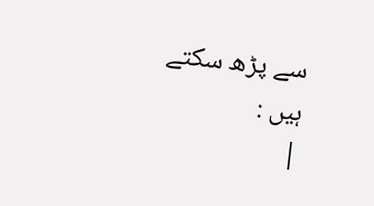سے پڑھ سکتے ہیں :
|